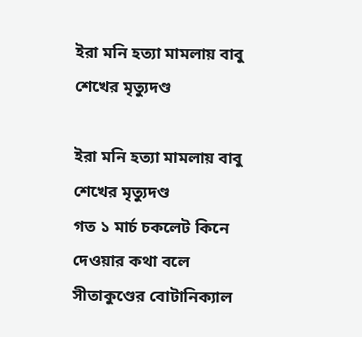ইরা মনি হত্যা মামলায় বাবু শেখের মৃত্যুদণ্ড

ইরা মনি হত্যা মামলায় বাবু শেখের মৃত্যুদণ্ড
গত ১ মার্চ চকলেট কিনে দেওয়ার কথা বলে সীতাকুণ্ডের বোটানিক্যাল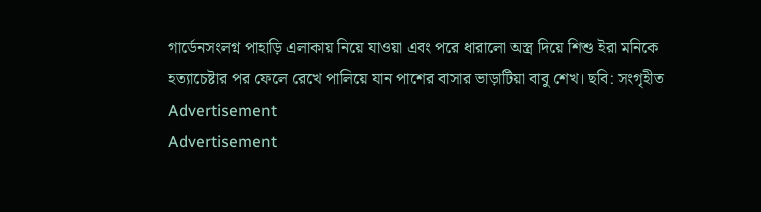গার্ডেনসংলগ্ন পাহাড়ি এলাকায় নিয়ে যাওয়া এবং পরে ধারালো অস্ত্র দিয়ে শিশু ইরা মনিকে হত্যাচেষ্টার পর ফেলে রেখে পালিয়ে যান পাশের বাসার ভাড়াটিয়া বাবু শেখ। ছবি: সংগৃহীত
Advertisement
Advertisement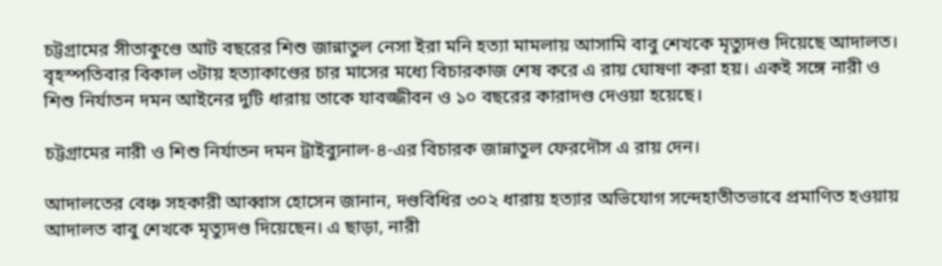চট্টগ্রামের সীতাকুণ্ডে আট বছরের শিশু জান্নাতুল নেসা ইরা মনি হত্যা মামলায় আসামি বাবু শেখকে মৃত্যুদণ্ড দিয়েছে আদালত। বৃহস্পতিবার বিকাল ৩টায় হত্যাকাণ্ডের চার মাসের মধ্যে বিচারকাজ শেষ করে এ রায় ঘোষণা করা হয়। একই সঙ্গে নারী ও শিশু নির্যাতন দমন আইনের দুটি ধারায় তাকে যাবজ্জীবন ও ১০ বছরের কারাদণ্ড দেওয়া হয়েছে।

চট্টগ্রামের নারী ও শিশু নির্যাতন দমন ট্রাইব্যুনাল-৪-এর বিচারক জান্নাতুল ফেরদৌস এ রায় দেন।

আদালতের বেঞ্চ সহকারী আব্বাস হোসেন জানান, দণ্ডবিধির ৩০২ ধারায় হত্যার অভিযোগ সন্দেহাতীতভাবে প্রমাণিত হওয়ায় আদালত বাবু শেখকে মৃত্যুদণ্ড দিয়েছেন। এ ছাড়া, নারী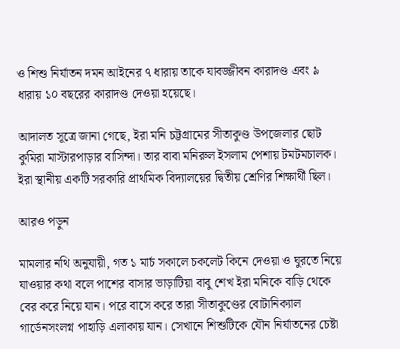ও শিশু নির্যাতন দমন আইনের ৭ ধারায় তাকে যাবজ্জীবন কারাদণ্ড এবং ৯ ধারায় ১০ বছরের কারাদণ্ড দেওয়া হয়েছে।

আদালত সূত্রে জানা গেছে, ইরা মনি চট্টগ্রামের সীতাকুণ্ড উপজেলার ছোট কুমিরা মাস্টারপাড়ার বাসিন্দা। তার বাবা মনিরুল ইসলাম পেশায় টমটমচালক। ইরা স্থানীয় একটি সরকারি প্রাথমিক বিদ্যালয়ের দ্বিতীয় শ্রেণির শিক্ষার্থী ছিল।

আরও পড়ুন

মামলার নথি অনুযায়ী, গত ১ মার্চ সকালে চকলেট কিনে দেওয়া ও ঘুরতে নিয়ে যাওয়ার কথা বলে পাশের বাসার ভাড়াটিয়া বাবু শেখ ইরা মনিকে বাড়ি থেকে বের করে নিয়ে যান। পরে বাসে করে তারা সীতাকুণ্ডের বোটানিক্যাল গার্ডেনসংলগ্ন পাহাড়ি এলাকায় যান। সেখানে শিশুটিকে যৌন নির্যাতনের চেষ্টা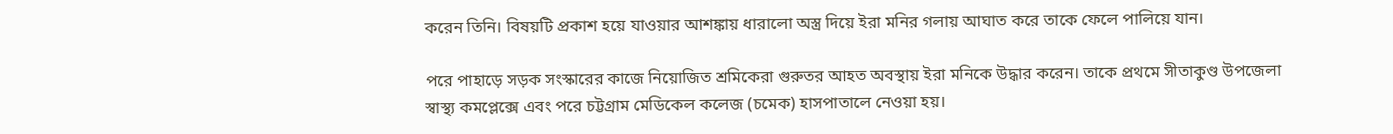করেন তিনি। বিষয়টি প্রকাশ হয়ে যাওয়ার আশঙ্কায় ধারালো অস্ত্র দিয়ে ইরা মনির গলায় আঘাত করে তাকে ফেলে পালিয়ে যান।

পরে পাহাড়ে সড়ক সংস্কারের কাজে নিয়োজিত শ্রমিকেরা গুরুতর আহত অবস্থায় ইরা মনিকে উদ্ধার করেন। তাকে প্রথমে সীতাকুণ্ড উপজেলা স্বাস্থ্য কমপ্লেক্সে এবং পরে চট্টগ্রাম মেডিকেল কলেজ (চমেক) হাসপাতালে নেওয়া হয়।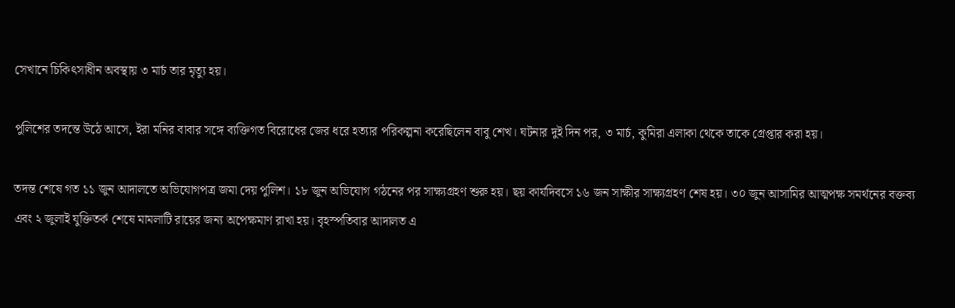সেখানে চিকিৎসাধীন অবস্থায় ৩ মার্চ তার মৃত্যু হয়।

পুলিশের তদন্তে উঠে আসে, ইরা মনির বাবার সঙ্গে ব্যক্তিগত বিরোধের জের ধরে হত্যার পরিকল্পনা করেছিলেন বাবু শেখ। ঘটনার দুই দিন পর, ৩ মার্চ, কুমিরা এলাকা থেকে তাকে গ্রেপ্তার করা হয়।

তদন্ত শেষে গত ১১ জুন আদালতে অভিযোগপত্র জমা দেয় পুলিশ। ১৮ জুন অভিযোগ গঠনের পর সাক্ষ্যগ্রহণ শুরু হয়। ছয় কার্যদিবসে ১৬ জন সাক্ষীর সাক্ষ্যগ্রহণ শেষ হয়। ৩০ জুন আসামির আত্মপক্ষ সমর্থনের বক্তব্য এবং ২ জুলাই যুক্তিতর্ক শেষে মামলাটি রায়ের জন্য অপেক্ষমাণ রাখা হয়। বৃহস্পতিবার আদালত এ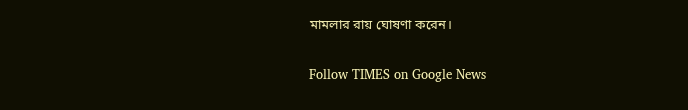মামলার রায় ঘোষণা করেন।

Follow TIMES on Google News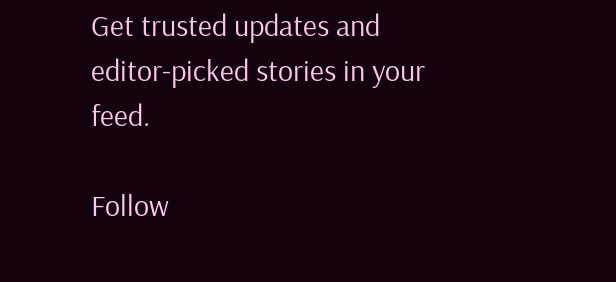Get trusted updates and editor-picked stories in your feed.

Follow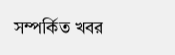সম্পর্কিত খবর